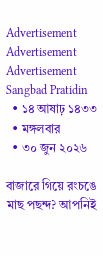Advertisement
Advertisement
Advertisement
Sangbad Pratidin
  • ১৪ আষাঢ় ১৪৩৩
  • মঙ্গলবার
  • ৩০ জুন ২০২৬

বাজারে গিয়ে রংচঙে মাছ পছন্দ? আপনিই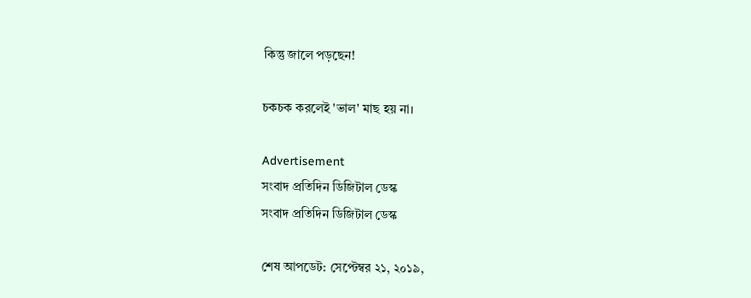কিন্তু জালে পড়ছেন!

চকচক করলেই 'ভাল' মাছ হয় না।

Advertisement
সংবাদ প্রতিদিন ডিজিটাল ডেস্ক
সংবাদ প্রতিদিন ডিজিটাল ডেস্ক

শেষ আপডেট: সেপ্টেম্বর ২১, ২০১৯,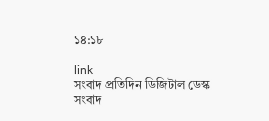১৪:১৮

link
সংবাদ প্রতিদিন ডিজিটাল ডেস্ক
সংবাদ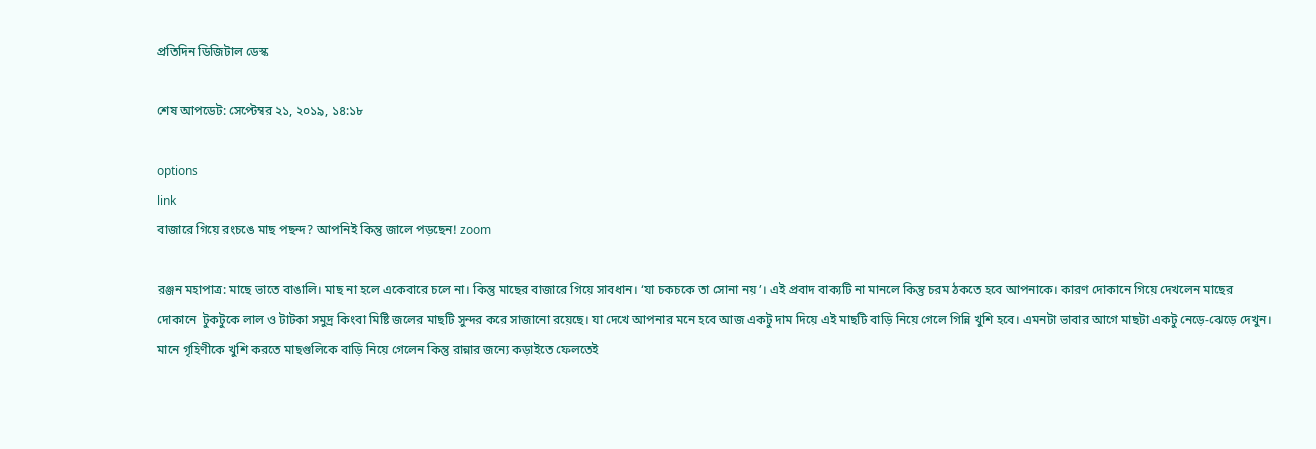প্রতিদিন ডিজিটাল ডেস্ক

শেষ আপডেট: সেপ্টেম্বর ২১, ২০১৯, ১৪:১৮

options
link
বাজারে গিয়ে রংচঙে মাছ পছন্দ? আপনিই কিন্তু জালে পড়ছেন! zoom

রঞ্জন মহাপাত্র: মাছে ভাতে বাঙালি। মাছ না হলে একেবারে চলে না। কিন্তু মাছের বাজারে গিয়ে সাবধান। ‘যা চকচকে তা সোনা নয়’। এই প্রবাদ বাক্যটি না মানলে কিন্তু চরম ঠকতে হবে আপনাকে। কারণ দোকানে গিয়ে দেখলেন মাছের দোকানে  টুকটুকে লাল ও টাটকা সমুদ্র কিংবা মিষ্টি জলের মাছটি সুন্দর করে সাজানো রয়েছে। যা দেখে আপনার মনে হবে আজ একটু দাম দিয়ে এই মাছটি বাড়ি নিয়ে গেলে গিন্নি খুশি হবে। এমনটা ভাবার আগে মাছটা একটু নেড়ে-ঝেড়ে দেখুন। মানে গৃহিণীকে খুশি করতে মাছগুলিকে বাড়ি নিয়ে গেলেন কিন্তু রান্নার জন্যে কড়াইতে ফেলতেই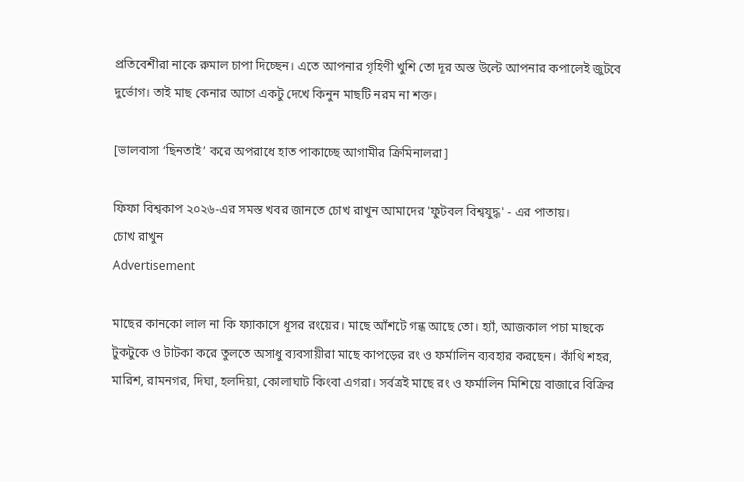প্রতিবেশীরা নাকে রুমাল চাপা দিচ্ছেন। এতে আপনার গৃহিণী খুশি তো দূর অস্ত উল্টে আপনার কপালেই জুটবে দুর্ভোগ। তাই মাছ কেনার আগে একটু দেখে কিনুন মাছটি নরম না শক্ত।

[ভালবাসা ‘ছিনতাই’ করে অপরাধে হাত পাকাচ্ছে আগামীর ক্রিমিনালরা]

ফিফা বিশ্বকাপ ২০২৬-এর সমস্ত খবর জানতে চোখ রাখুন আমাদের 'ফুটবল বিশ্বযুদ্ধ' - এর পাতায়।
চোখ রাখুন
Advertisement

মাছের কানকো লাল না কি ফ্যাকাসে ধূসর রংয়ের। মাছে আঁশটে গন্ধ আছে তো। হ্যাঁ, আজকাল পচা মাছকে টুকটুকে ও টাটকা করে তুলতে অসাধু ব্যবসায়ীরা মাছে কাপড়ের রং ও ফর্মালিন ব্যবহার করছেন। কাঁথি শহর, মারিশ, রামনগর, দিঘা, হলদিয়া, কোলাঘাট কিংবা এগরা। সর্বত্রই মাছে রং ও ফর্মালিন মিশিয়ে বাজারে বিক্রির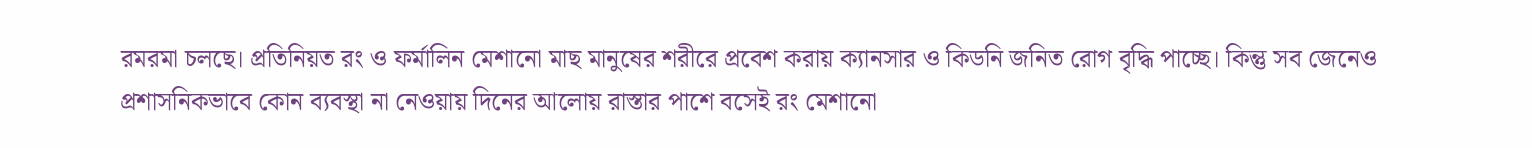রমরমা চলছে। প্রতিনিয়ত রং ও ফর্মালিন মেশানো মাছ মানুষের শরীরে প্রবেশ করায় ক্যানসার ও কিডনি জনিত রোগ বৃদ্ধি পাচ্ছে। কিন্তু সব জেনেও প্রশাসনিকভাবে কোন ব্যবস্থা না নেওয়ায় দিনের আলোয় রাস্তার পাশে বসেই রং মেশানো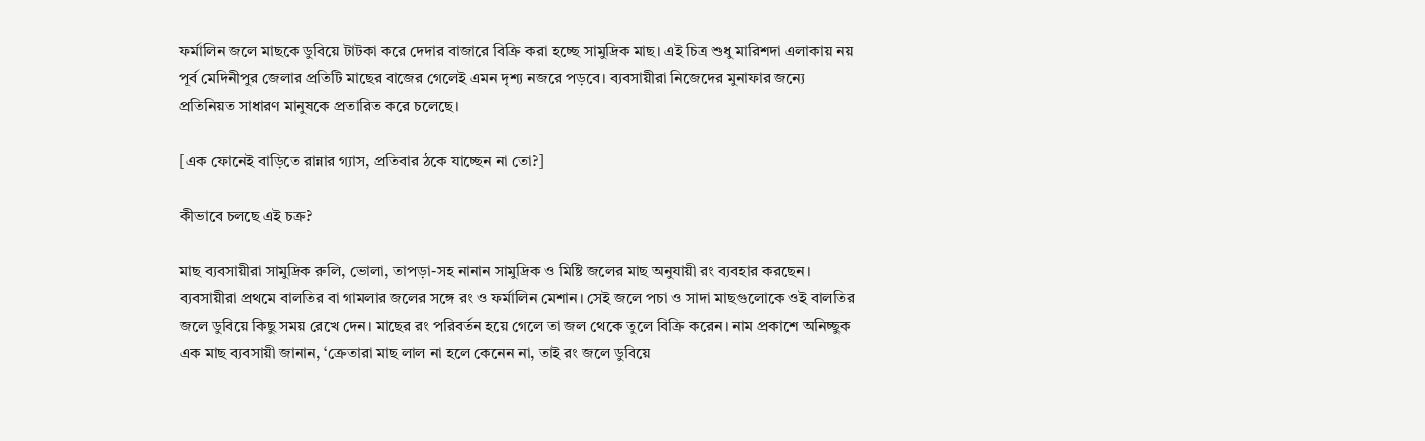ফর্মালিন জলে মাছকে ডুবিয়ে টাটকা করে দেদার বাজারে বিক্রি করা হচ্ছে সামুদ্রিক মাছ। এই চিত্র শুধু মারিশদা এলাকায় নয় পূর্ব মেদিনীপুর জেলার প্রতিটি মাছের বাজের গেলেই এমন দৃশ্য নজরে পড়বে। ব্যবসায়ীরা নিজেদের মুনাফার জন্যে প্রতিনিয়ত সাধারণ মানুষকে প্রতারিত করে চলেছে।

[এক ফোনেই বাড়িতে রান্নার গ্যাস, প্রতিবার ঠকে যাচ্ছেন না তো?]

কীভাবে চলছে এই চক্র?

মাছ ব্যবসায়ীরা সামুদ্রিক রুলি, ভোলা, তাপড়া-সহ নানান সামুদ্রিক ও মিষ্টি জলের মাছ অনুযায়ী রং ব্যবহার করছেন। ব্যবসায়ীরা প্রথমে বালতির বা গামলার জলের সঙ্গে রং ও ফর্মালিন মেশান। সেই জলে পচা ও সাদা মাছগুলোকে ওই বালতির জলে ডুবিয়ে কিছু সময় রেখে দেন। মাছের রং পরিবর্তন হয়ে গেলে তা জল থেকে তুলে বিক্রি করেন। নাম প্রকাশে অনিচ্ছুক এক মাছ ব্যবসায়ী জানান, ‘ক্রেতারা মাছ লাল না হলে কেনেন না, তাই রং জলে ডুবিয়ে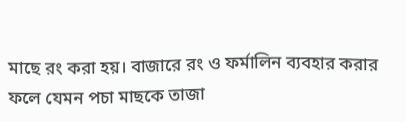মাছে রং করা হয়। বাজারে রং ও ফর্মালিন ব্যবহার করার ফলে যেমন পচা মাছকে তাজা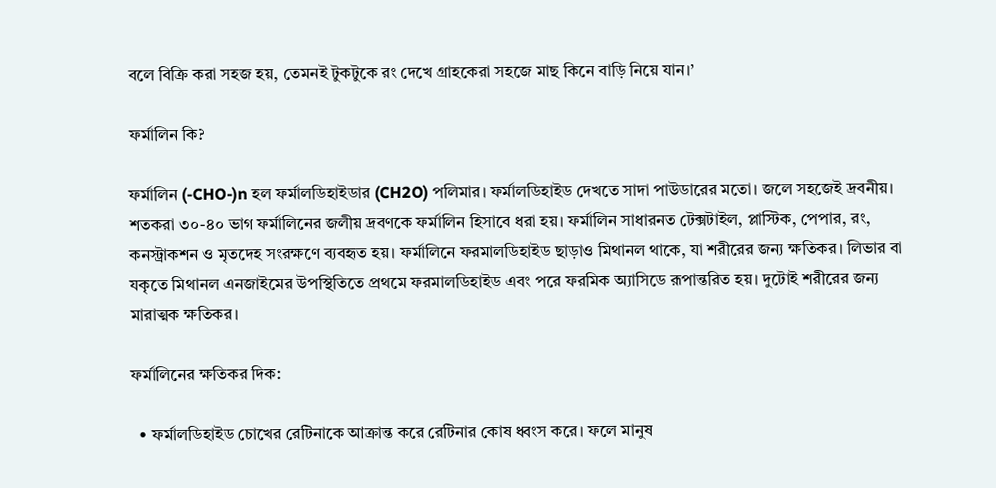বলে বিক্রি করা সহজ হয়, তেমনই টুকটুকে রং দেখে গ্রাহকেরা সহজে মাছ কিনে বাড়ি নিয়ে যান।’

ফর্মালিন কি?

ফর্মালিন (-CHO-)n হল ফর্মালডিহাইডার (CH2O) পলিমার। ফর্মালডিহাইড দেখতে সাদা পাউডারের মতো। জলে সহজেই দ্রবনীয়। শতকরা ৩০-৪০ ভাগ ফর্মালিনের জলীয় দ্রবণকে ফর্মালিন হিসাবে ধরা হয়। ফর্মালিন সাধারনত টেক্সটাইল, প্লাস্টিক, পেপার, রং, কনস্ট্রাকশন ও মৃতদেহ সংরক্ষণে ব্যবহৃত হয়। ফর্মালিনে ফরমালডিহাইড ছাড়াও মিথানল থাকে, যা শরীরের জন্য ক্ষতিকর। লিভার বা যকৃতে মিথানল এনজাইমের উপস্থিতিতে প্রথমে ফরমালডিহাইড এবং পরে ফরমিক অ্যাসিডে রূপান্তরিত হয়। দুটোই শরীরের জন্য মারাত্মক ক্ষতিকর।

ফর্মালিনের ক্ষতিকর দিক:

  • ফর্মালডিহাইড চোখের রেটিনাকে আক্রান্ত করে রেটিনার কোষ ধ্বংস করে। ফলে মানুষ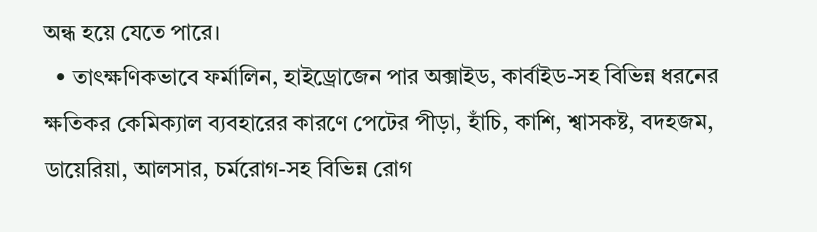অন্ধ হয়ে যেতে পারে।
  • তাৎক্ষণিকভাবে ফর্মালিন, হাইড্রোজেন পার অক্সাইড, কার্বাইড-সহ বিভিন্ন ধরনের ক্ষতিকর কেমিক্যাল ব্যবহারের কারণে পেটের পীড়া, হাঁচি, কাশি, শ্বাসকষ্ট, বদহজম, ডায়েরিয়া, আলসার, চর্মরোগ-সহ বিভিন্ন রোগ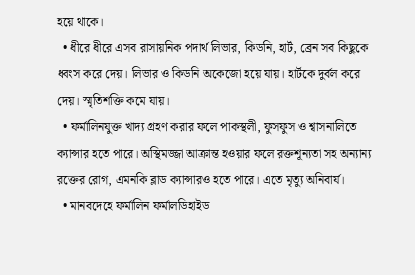হয়ে থাকে।
  • ধীরে ধীরে এসব রাসায়নিক পদার্থ লিভার, কিডনি, হার্ট, ব্রেন সব কিছুকে ধ্বংস করে দেয়। লিভার ও কিডনি অকেজো হয়ে যায়। হার্টকে দুর্বল করে দেয়। স্মৃতিশক্তি কমে যায়।
  • ফর্মালিনযুক্ত খাদ্য গ্রহণ করার ফলে পাকস্থলী, ফুসফুস ও শ্বাসনালিতে ক্যান্সার হতে পারে। অস্থিমজ্জা আক্রান্ত হওয়ার ফলে রক্তশূন্যতা সহ অন্যান্য রক্তের রোগ, এমনকি ব্লাড ক্যান্সারও হতে পারে। এতে মৃত্যু অনিবার্য।
  • মানবদেহে ফর্মালিন ফর্মালডিহাইড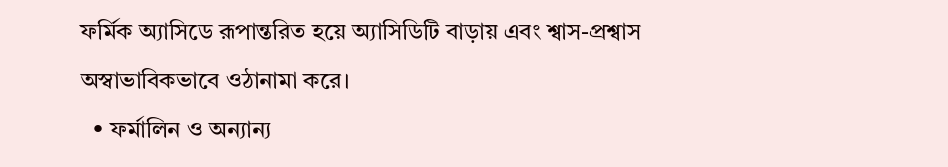ফর্মিক অ্যাসিডে রূপান্তরিত হয়ে অ্যাসিডিটি বাড়ায় এবং শ্বাস-প্রশ্বাস অস্বাভাবিকভাবে ওঠানামা করে।
  • ফর্মালিন ও অন্যান্য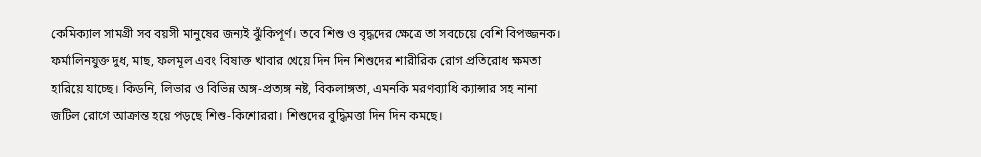কেমিক্যাল সামগ্রী সব বয়সী মানুষের জন্যই ঝুঁকিপূর্ণ। তবে শিশু ও বৃদ্ধদের ক্ষেত্রে তা সবচেয়ে বেশি বিপজ্জনক। ফর্মালিনযুক্ত দুধ, মাছ, ফলমূল এবং বিষাক্ত খাবার খেয়ে দিন দিন শিশুদের শারীরিক রোগ প্রতিরোধ ক্ষমতা হারিয়ে যাচ্ছে। কিডনি, লিভার ও বিভিন্ন অঙ্গ-প্রত্যঙ্গ নষ্ট, বিকলাঙ্গতা, এমনকি মরণব্যাধি ক্যান্সার সহ নানা জটিল রোগে আক্রান্ত হয়ে পড়ছে শিশু-কিশোররা। শিশুদের বুদ্ধিমত্তা দিন দিন কমছে।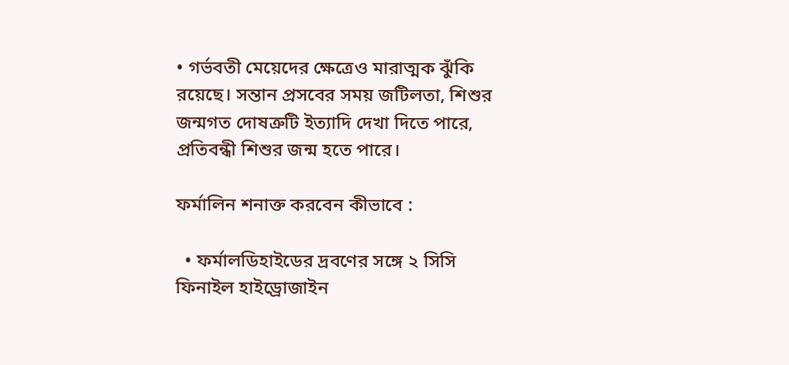• গর্ভবতী মেয়েদের ক্ষেত্রেও মারাত্মক ঝুঁকি রয়েছে। সন্তান প্রসবের সময় জটিলতা, শিশুর জন্মগত দোষত্রুটি ইত্যাদি দেখা দিতে পারে, প্রতিবন্ধী শিশুর জন্ম হতে পারে।

ফর্মালিন শনাক্ত করবেন কীভাবে :

  • ফর্মালডিহাইডের দ্রবণের সঙ্গে ২ সিসি ফিনাইল হাইড্রোজাইন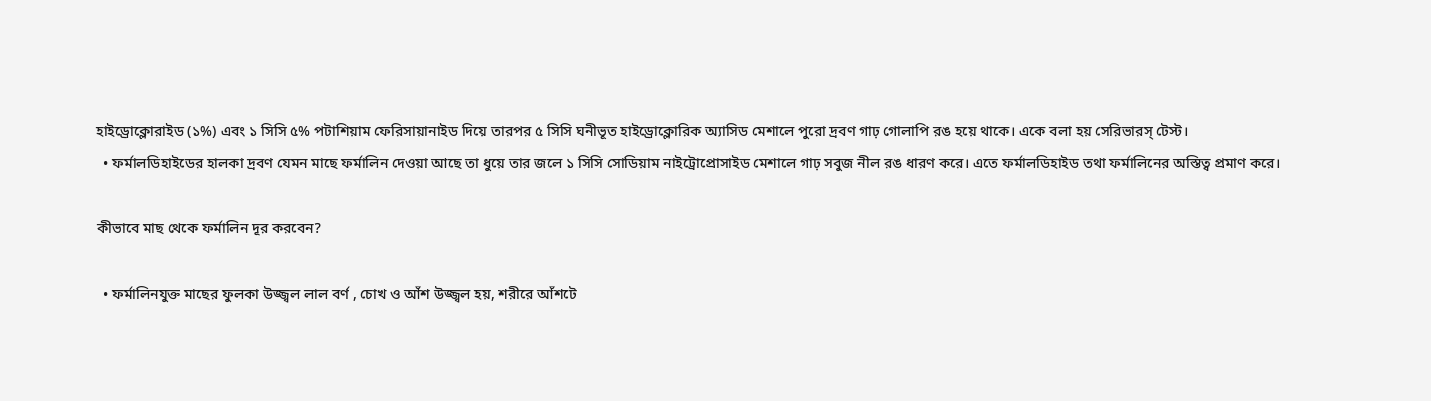হাইড্রোক্লোরাইড (১%) এবং ১ সিসি ৫% পটাশিয়াম ফেরিসায়ানাইড দিয়ে তারপর ৫ সিসি ঘনীভূত হাইড্রোক্লোরিক অ্যাসিড মেশালে পুরো দ্রবণ গাঢ় গোলাপি রঙ হয়ে থাকে। একে বলা হয় সেরিভারস্ টেস্ট।
  • ফর্মালডিহাইডের হালকা দ্রবণ যেমন মাছে ফর্মালিন দেওয়া আছে তা ধুয়ে তার জলে ১ সিসি সোডিয়াম নাইট্রোপ্রোসাইড মেশালে গাঢ় সবুজ নীল রঙ ধারণ করে। এতে ফর্মালডিহাইড তথা ফর্মালিনের অস্তিত্ব প্রমাণ করে।

কীভাবে মাছ থেকে ফর্মালিন দূর করবেন?

  • ফর্মালিনযুক্ত মাছের ফুলকা উজ্জ্বল লাল বর্ণ , চোখ ও আঁশ উজ্জ্বল হয়, শরীরে আঁশটে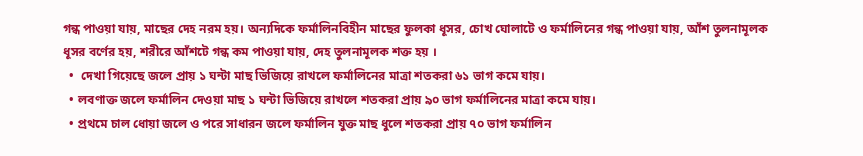গন্ধ পাওয়া যায়, মাছের দেহ নরম হয়। অন্যদিকে ফর্মালিনবিহীন মাছের ফুলকা ধূসর, চোখ ঘোলাটে ও ফর্মালিনের গন্ধ পাওয়া যায়, আঁশ তুলনামূলক ধূসর বর্ণের হয়, শরীরে আঁশটে গন্ধ কম পাওয়া যায়, দেহ তুলনামূলক শক্ত হয় ।
  •  দেখা গিয়েছে জলে প্রায় ১ ঘন্টা মাছ ভিজিয়ে রাখলে ফর্মালিনের মাত্রা শতকরা ৬১ ভাগ কমে যায়।
  • লবণাক্ত জলে ফর্মালিন দেওয়া মাছ ১ ঘন্টা ভিজিয়ে রাখলে শতকরা প্রায় ৯০ ভাগ ফর্মালিনের মাত্রা কমে যায়।
  • প্রথমে চাল ধোয়া জলে ও পরে সাধারন জলে ফর্মালিন যুক্ত মাছ ধুলে শতকরা প্রায় ৭০ ভাগ ফর্মালিন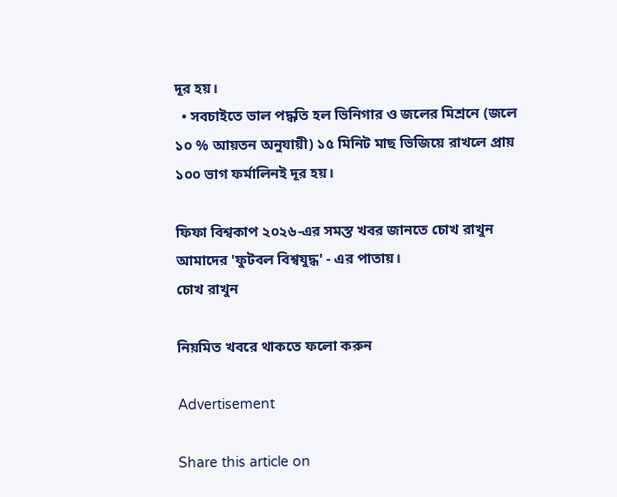দূর হয়।
  • সবচাইতে ভাল পদ্ধতি হল ভিনিগার ও জলের মিশ্রনে (জলে ১০ % আয়তন অনুযায়ী) ১৫ মিনিট মাছ ভিজিয়ে রাখলে প্রায় ১০০ ভাগ ফর্মালিনই দূর হয়।

ফিফা বিশ্বকাপ ২০২৬-এর সমস্ত খবর জানতে চোখ রাখুন আমাদের 'ফুটবল বিশ্বযুদ্ধ' - এর পাতায়।
চোখ রাখুন

নিয়মিত খবরে থাকতে ফলো করুন

Advertisement

Share this article on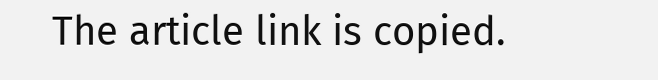The article link is copied.